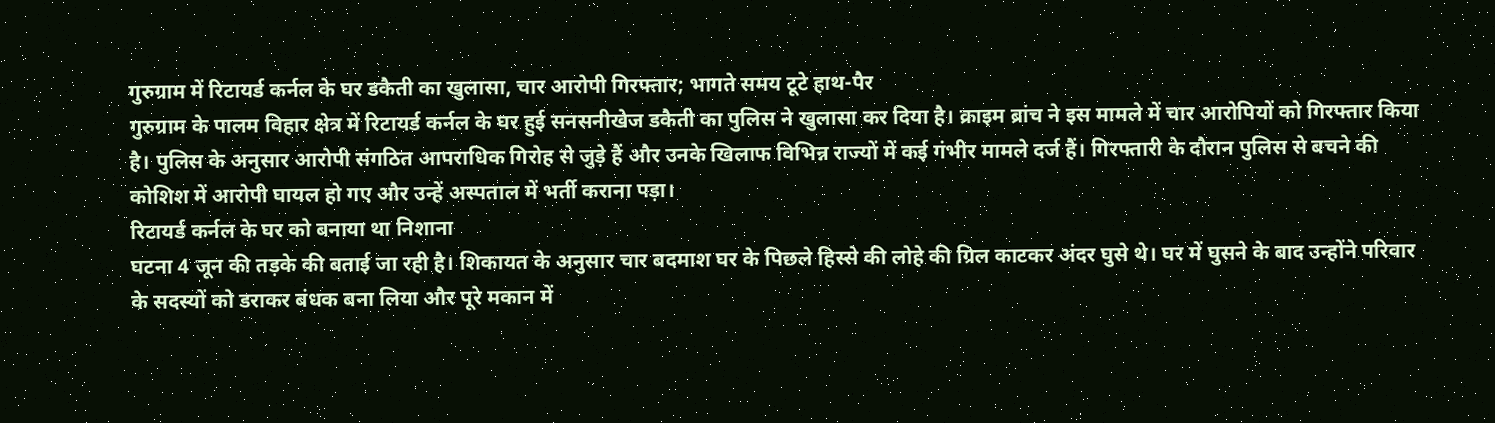गुरुग्राम में रिटायर्ड कर्नल के घर डकैती का खुलासा, चार आरोपी गिरफ्तार; भागते समय टूटे हाथ-पैर
गुरुग्राम के पालम विहार क्षेत्र में रिटायर्ड कर्नल के घर हुई सनसनीखेज डकैती का पुलिस ने खुलासा कर दिया है। क्राइम ब्रांच ने इस मामले में चार आरोपियों को गिरफ्तार किया है। पुलिस के अनुसार आरोपी संगठित आपराधिक गिरोह से जुड़े हैं और उनके खिलाफ विभिन्न राज्यों में कई गंभीर मामले दर्ज हैं। गिरफ्तारी के दौरान पुलिस से बचने की कोशिश में आरोपी घायल हो गए और उन्हें अस्पताल में भर्ती कराना पड़ा।
रिटायर्ड कर्नल के घर को बनाया था निशाना
घटना 4 जून की तड़के की बताई जा रही है। शिकायत के अनुसार चार बदमाश घर के पिछले हिस्से की लोहे की ग्रिल काटकर अंदर घुसे थे। घर में घुसने के बाद उन्होंने परिवार के सदस्यों को डराकर बंधक बना लिया और पूरे मकान में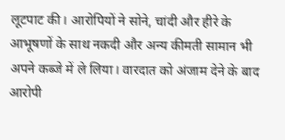लूटपाट की। आरोपियों ने सोने, चांदी और हीरे के आभूषणों के साथ नकदी और अन्य कीमती सामान भी अपने कब्जे में ले लिया। वारदात को अंजाम देने के बाद आरोपी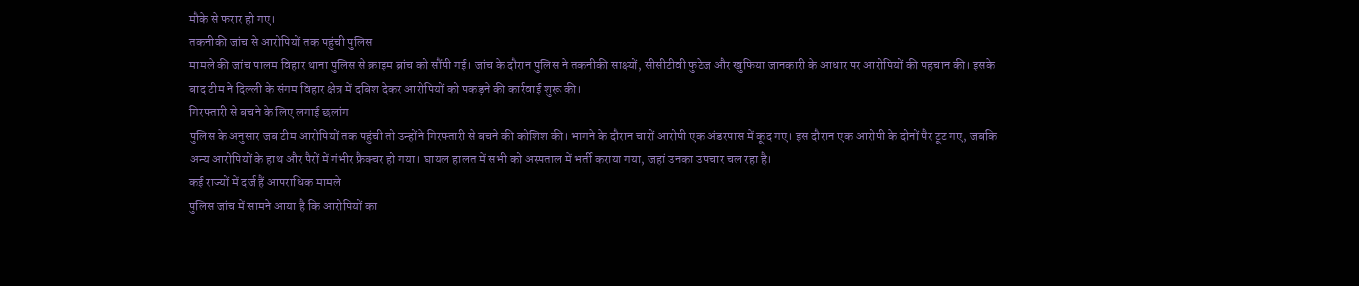मौके से फरार हो गए।
तकनीकी जांच से आरोपियों तक पहुंची पुलिस
मामले की जांच पालम विहार थाना पुलिस से क्राइम ब्रांच को सौंपी गई। जांच के दौरान पुलिस ने तकनीकी साक्ष्यों, सीसीटीवी फुटेज और खुफिया जानकारी के आधार पर आरोपियों की पहचान की। इसके बाद टीम ने दिल्ली के संगम विहार क्षेत्र में दबिश देकर आरोपियों को पकड़ने की कार्रवाई शुरू की।
गिरफ्तारी से बचने के लिए लगाई छलांग
पुलिस के अनुसार जब टीम आरोपियों तक पहुंची तो उन्होंने गिरफ्तारी से बचने की कोशिश की। भागने के दौरान चारों आरोपी एक अंडरपास में कूद गए। इस दौरान एक आरोपी के दोनों पैर टूट गए, जबकि अन्य आरोपियों के हाथ और पैरों में गंभीर फ्रैक्चर हो गया। घायल हालत में सभी को अस्पताल में भर्ती कराया गया, जहां उनका उपचार चल रहा है।
कई राज्यों में दर्ज हैं आपराधिक मामले
पुलिस जांच में सामने आया है कि आरोपियों का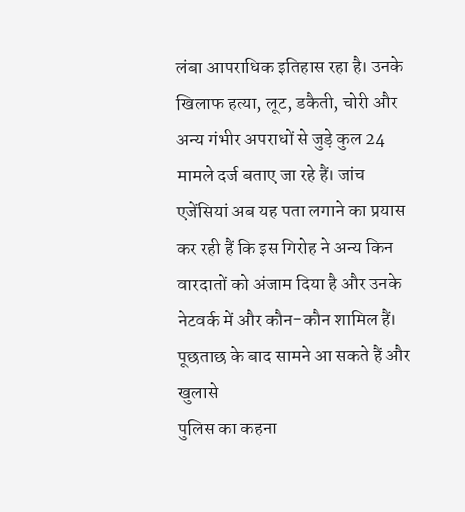लंबा आपराधिक इतिहास रहा है। उनके खिलाफ हत्या, लूट, डकैती, चोरी और अन्य गंभीर अपराधों से जुड़े कुल 24 मामले दर्ज बताए जा रहे हैं। जांच एजेंसियां अब यह पता लगाने का प्रयास कर रही हैं कि इस गिरोह ने अन्य किन वारदातों को अंजाम दिया है और उनके नेटवर्क में और कौन-कौन शामिल हैं।
पूछताछ के बाद सामने आ सकते हैं और खुलासे
पुलिस का कहना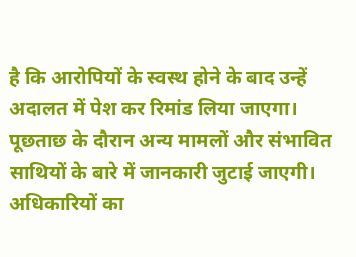है कि आरोपियों के स्वस्थ होने के बाद उन्हें अदालत में पेश कर रिमांड लिया जाएगा। पूछताछ के दौरान अन्य मामलों और संभावित साथियों के बारे में जानकारी जुटाई जाएगी। अधिकारियों का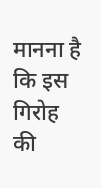मानना है कि इस गिरोह की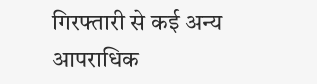गिरफ्तारी से कई अन्य आपराधिक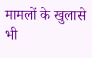मामलों के खुलासे भी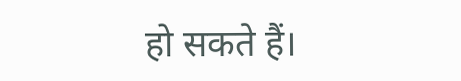हो सकते हैं।